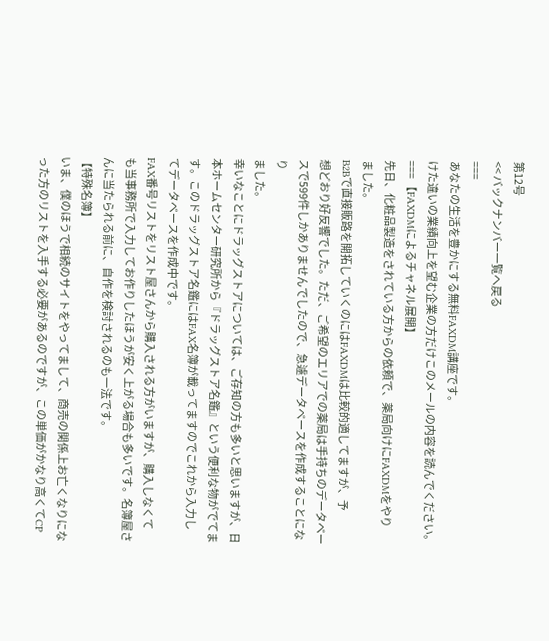第12号
<< バックナンバー一覧へ戻る
===
あなたの生活を豊かにする無料FAXDM講座です。
けた違いの業績向上を望む企業の方だけこのメールの内容を読んでください。
=== 【FAXDMによるチャネル展開】
先日、化粧品製造をされている方からの依頼で、薬局向けにFAXDMをやり
ました。
B2Bで直接販路を開拓していくのにはFAXDMは比較的適してますが、予
想どおり好反響でした。ただ、ご希望のエリアでの薬局は手持ちのデータベー
スで599件しかありませんでしたので、急遽データベースを作成することになり
ました。
幸いなことにドラッグストアについては、ご存知の方も多いと思いますが、日
本ホームセンター研究所から『ドラッグストア名鑑』という便利な物がでてま
す。このドラッグストア名鑑にはFAX名簿が載ってますのでこれから入力し
てデータベースを作成中です。
FAX番号リストをリスト屋さんから購入される方がいますが、購入しなくて
も当事務所で入力してお作りしたほうが安く上がる場合も多いです。名簿屋さ
んに当たられる前に、自作を検討されるのも一法です。
【特殊名簿】
いま、僕のほうで相続のサイトをやってまして、商売の関係上お亡くなりにな
った方のリストを入手する必要があるのですが、この単価がかなり高くてCP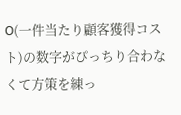O(一件当たり顧客獲得コスト)の数字がぴっちり合わなくて方策を練っ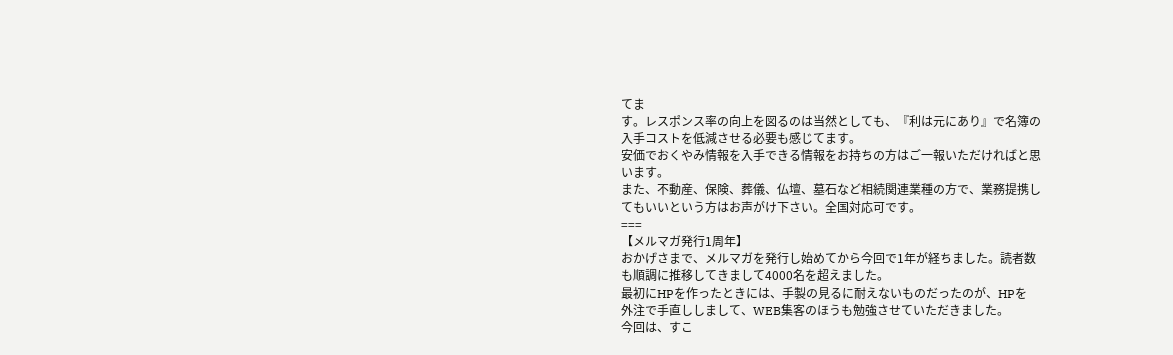てま
す。レスポンス率の向上を図るのは当然としても、『利は元にあり』で名簿の
入手コストを低減させる必要も感じてます。
安価でおくやみ情報を入手できる情報をお持ちの方はご一報いただければと思
います。
また、不動産、保険、葬儀、仏壇、墓石など相続関連業種の方で、業務提携し
てもいいという方はお声がけ下さい。全国対応可です。
===
【メルマガ発行1周年】
おかげさまで、メルマガを発行し始めてから今回で1年が経ちました。読者数
も順調に推移してきまして4000名を超えました。
最初にHPを作ったときには、手製の見るに耐えないものだったのが、HPを
外注で手直ししまして、WEB集客のほうも勉強させていただきました。
今回は、すこ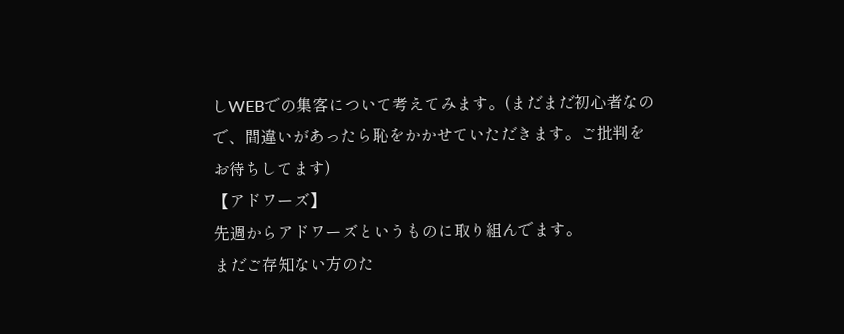しWEBでの集客について考えてみます。(まだまだ初心者なの
で、間違いがあったら恥をかかせていただきます。ご批判をお待ちしてます)
【アドワーズ】
先週からアドワーズというものに取り組んでます。
まだご存知ない方のた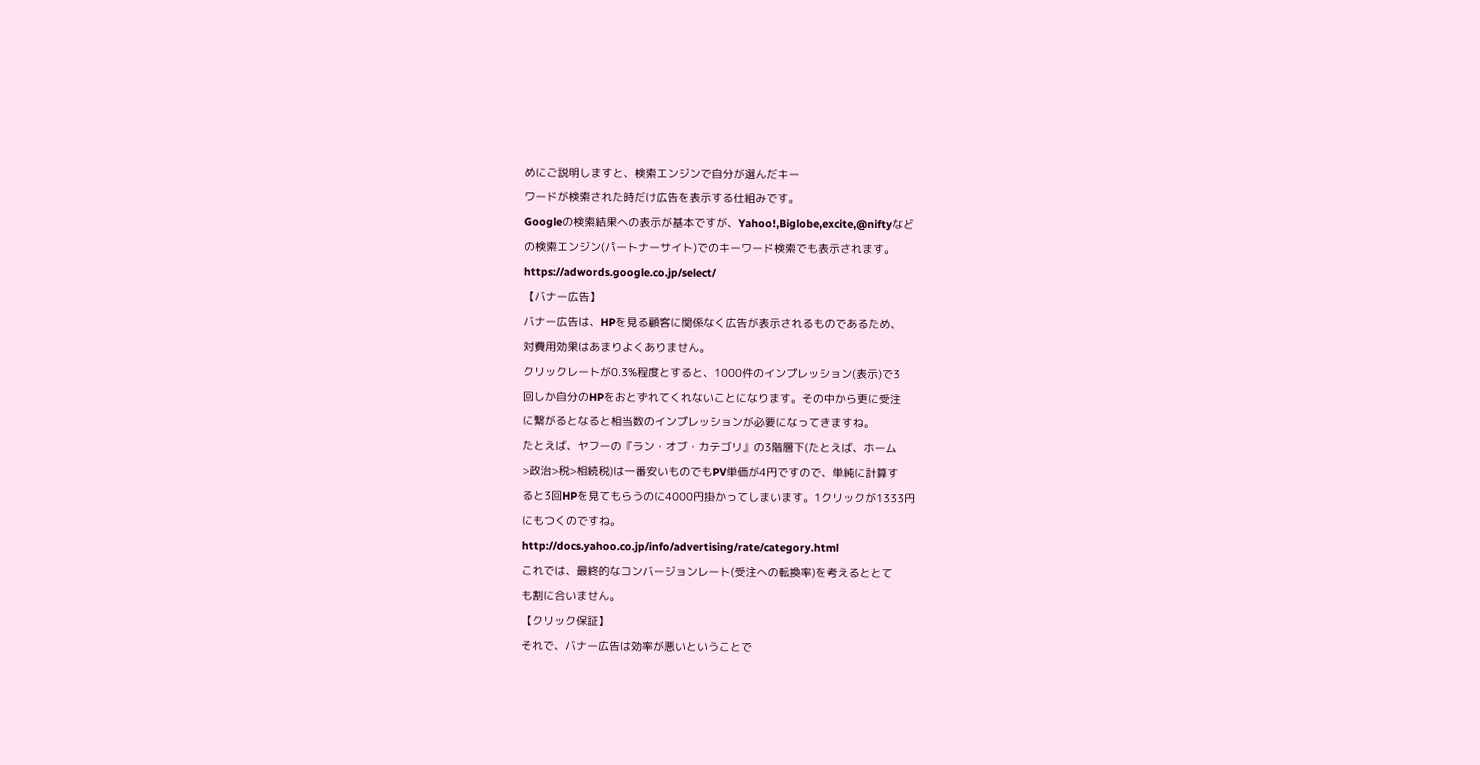めにご説明しますと、検索エンジンで自分が選んだキー
ワードが検索された時だけ広告を表示する仕組みです。
Googleの検索結果への表示が基本ですが、Yahoo!,Biglobe,excite,@niftyなど
の検索エンジン(パートナーサイト)でのキーワード検索でも表示されます。
https://adwords.google.co.jp/select/
【バナー広告】
バナー広告は、HPを見る顧客に関係なく広告が表示されるものであるため、
対費用効果はあまりよくありません。
クリックレートが0.3%程度とすると、1000件のインプレッション(表示)で3
回しか自分のHPをおとずれてくれないことになります。その中から更に受注
に繋がるとなると相当数のインプレッションが必要になってきますね。
たとえば、ヤフーの『ラン・オブ・カテゴリ』の3階層下(たとえば、ホーム
>政治>税>相続税)は一番安いものでもPV単価が4円ですので、単純に計算す
ると3回HPを見てもらうのに4000円掛かってしまいます。1クリックが1333円
にもつくのですね。
http://docs.yahoo.co.jp/info/advertising/rate/category.html
これでは、最終的なコンバージョンレート(受注への転換率)を考えるととて
も割に合いません。
【クリック保証】
それで、バナー広告は効率が悪いということで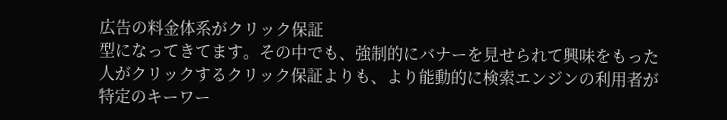広告の料金体系がクリック保証
型になってきてます。その中でも、強制的にバナーを見せられて興味をもった
人がクリックするクリック保証よりも、より能動的に検索エンジンの利用者が
特定のキーワー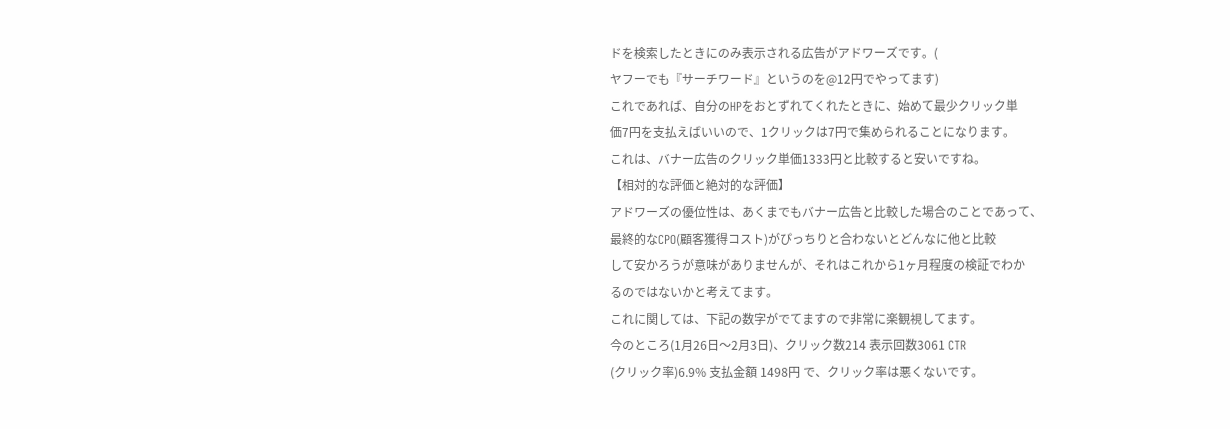ドを検索したときにのみ表示される広告がアドワーズです。(
ヤフーでも『サーチワード』というのを@12円でやってます)
これであれば、自分のHPをおとずれてくれたときに、始めて最少クリック単
価7円を支払えばいいので、1クリックは7円で集められることになります。
これは、バナー広告のクリック単価1333円と比較すると安いですね。
【相対的な評価と絶対的な評価】
アドワーズの優位性は、あくまでもバナー広告と比較した場合のことであって、
最終的なCPO(顧客獲得コスト)がぴっちりと合わないとどんなに他と比較
して安かろうが意味がありませんが、それはこれから1ヶ月程度の検証でわか
るのではないかと考えてます。
これに関しては、下記の数字がでてますので非常に楽観視してます。
今のところ(1月26日〜2月3日)、クリック数214 表示回数3061 CTR
(クリック率)6.9% 支払金額 1498円 で、クリック率は悪くないです。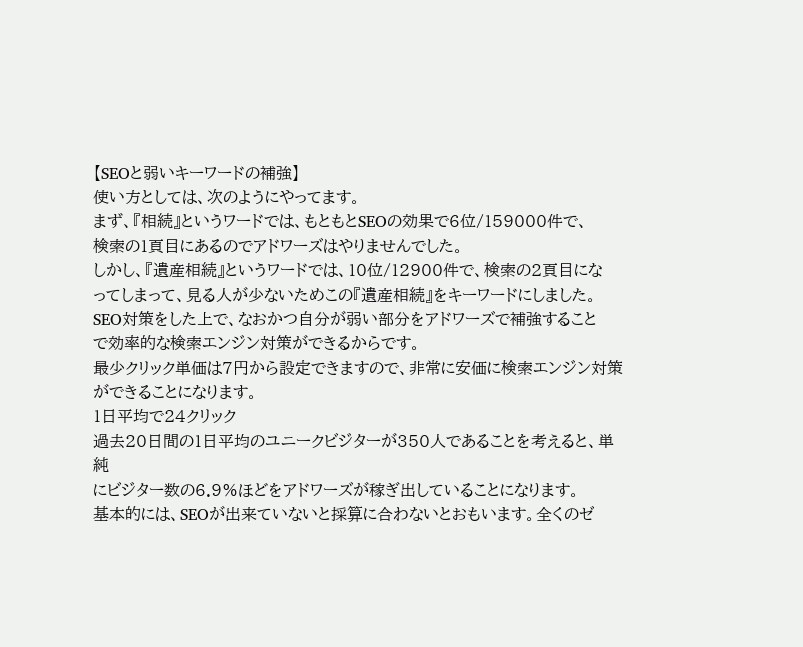【SEOと弱いキーワードの補強】
使い方としては、次のようにやってます。
まず、『相続』というワードでは、もともとSEOの効果で6位/159000件で、
検索の1頁目にあるのでアドワーズはやりませんでした。
しかし、『遺産相続』というワードでは、10位/12900件で、検索の2頁目にな
ってしまって、見る人が少ないためこの『遺産相続』をキーワードにしました。
SEO対策をした上で、なおかつ自分が弱い部分をアドワーズで補強すること
で効率的な検索エンジン対策ができるからです。
最少クリック単価は7円から設定できますので、非常に安価に検索エンジン対策
ができることになります。
1日平均で24クリック
過去20日間の1日平均のユニークビジターが350人であることを考えると、単純
にビジター数の6.9%ほどをアドワーズが稼ぎ出していることになります。
基本的には、SEOが出来ていないと採算に合わないとおもいます。全くのゼ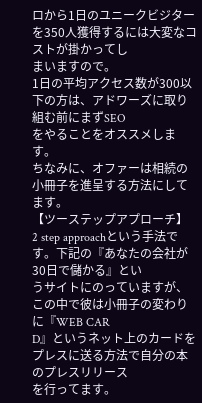ロから1日のユニークビジターを350人獲得するには大変なコストが掛かってし
まいますので。
1日の平均アクセス数が300以下の方は、アドワーズに取り組む前にまずSEO
をやることをオススメします。
ちなみに、オファーは相続の小冊子を進呈する方法にしてます。
【ツーステップアプローチ】
2 step approachという手法です。下記の『あなたの会社が30日で儲かる』とい
うサイトにのっていますが、この中で彼は小冊子の変わりに『WEB CAR
D』というネット上のカードをプレスに送る方法で自分の本のプレスリリース
を行ってます。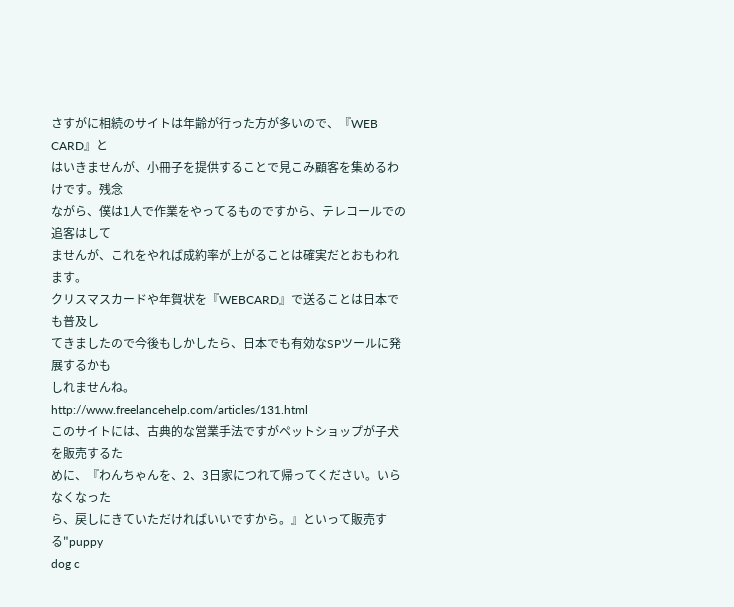さすがに相続のサイトは年齢が行った方が多いので、『WEB CARD』と
はいきませんが、小冊子を提供することで見こみ顧客を集めるわけです。残念
ながら、僕は1人で作業をやってるものですから、テレコールでの追客はして
ませんが、これをやれば成約率が上がることは確実だとおもわれます。
クリスマスカードや年賀状を『WEBCARD』で送ることは日本でも普及し
てきましたので今後もしかしたら、日本でも有効なSPツールに発展するかも
しれませんね。
http://www.freelancehelp.com/articles/131.html
このサイトには、古典的な営業手法ですがペットショップが子犬を販売するた
めに、『わんちゃんを、2、3日家につれて帰ってください。いらなくなった
ら、戻しにきていただければいいですから。』といって販売する"puppy
dog c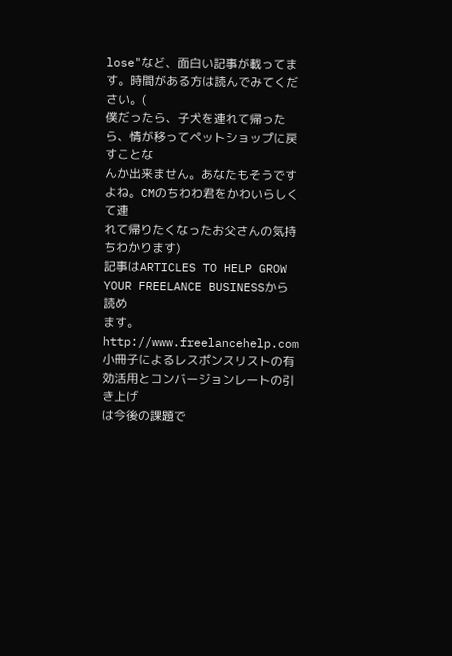lose"など、面白い記事が載ってます。時間がある方は読んでみてください。(
僕だったら、子犬を連れて帰ったら、情が移ってペットショップに戻すことな
んか出来ません。あなたもそうですよね。CMのちわわ君をかわいらしくて連
れて帰りたくなったお父さんの気持ちわかります)
記事はARTICLES TO HELP GROW YOUR FREELANCE BUSINESSから読め
ます。
http://www.freelancehelp.com
小冊子によるレスポンスリストの有効活用とコンバージョンレートの引き上げ
は今後の課題で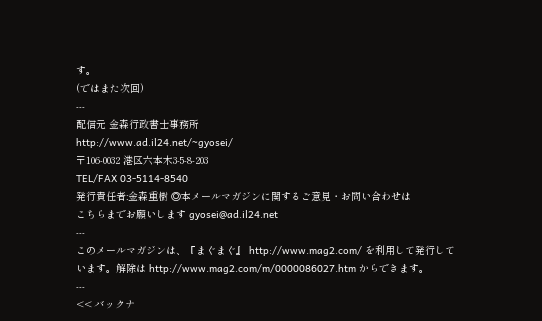す。
(ではまた次回)
---
配信元 金森行政書士事務所
http://www.ad.il24.net/~gyosei/
〒106-0032 港区六本木3-5-8-203
TEL/FAX 03-5114-8540
発行責任者:金森重樹 ◎本メールマガジンに関するご意見・お問い合わせは
こちらまでお願いします gyosei@ad.il24.net
---
このメールマガジンは、『まぐまぐ』 http://www.mag2.com/ を利用して発行して
います。解除は http://www.mag2.com/m/0000086027.htm からできます。
---
<< バックナ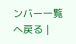ンバー一覧へ戻る |